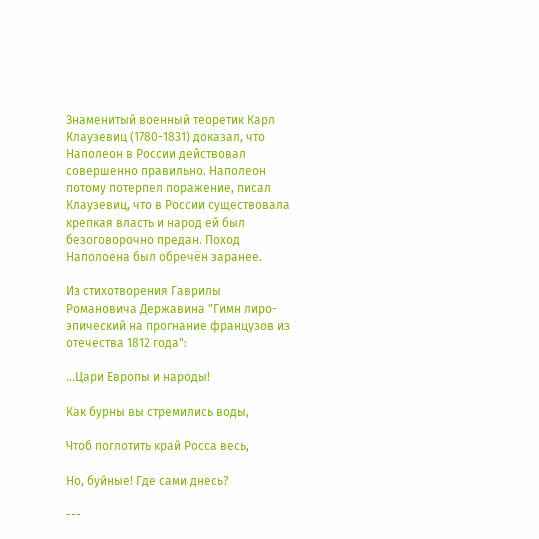Знаменитый военный теоретик Карл Клаузевиц (1780-1831) доказал, что Наполеон в России действовал совершенно правильно. Наполеон потому потерпел поражение, писал Клаузевиц, что в России существовала крепкая власть и народ ей был безоговорочно предан. Поход Наполоена был обречён заранее.

Из стихотворения Гаврилы Романовича Державина "Гимн лиро-эпический на прогнание французов из отечества 1812 года":

...Цари Европы и народы!

Как бурны вы стремились воды,

Чтоб поглотить край Росса весь,

Но, буйные! Где сами днесь?

---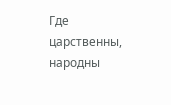Где царственны, народны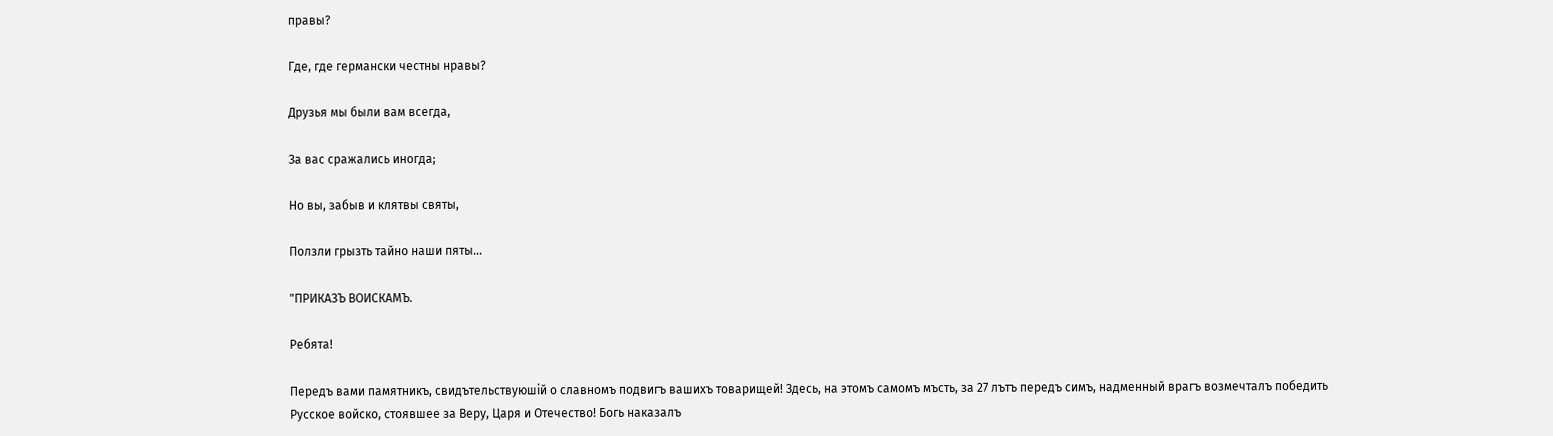правы?

Где, где германски честны нравы?

Друзья мы были вам всегда,

За вас сражались иногда;

Но вы, забыв и клятвы святы,

Ползли грызть тайно наши пяты...

"ПРИКАЗЪ ВОИСКАМЪ.

Ребята!

Передъ вами памятникъ, свидътельствуюшiй о славномъ подвигъ вашихъ товарищей! Здесь, на этомъ самомъ мъсть, за 27 лътъ передъ симъ, надменный врагъ возмечталъ победить Русское войско, стоявшее за Веру, Царя и Отечество! Богь наказалъ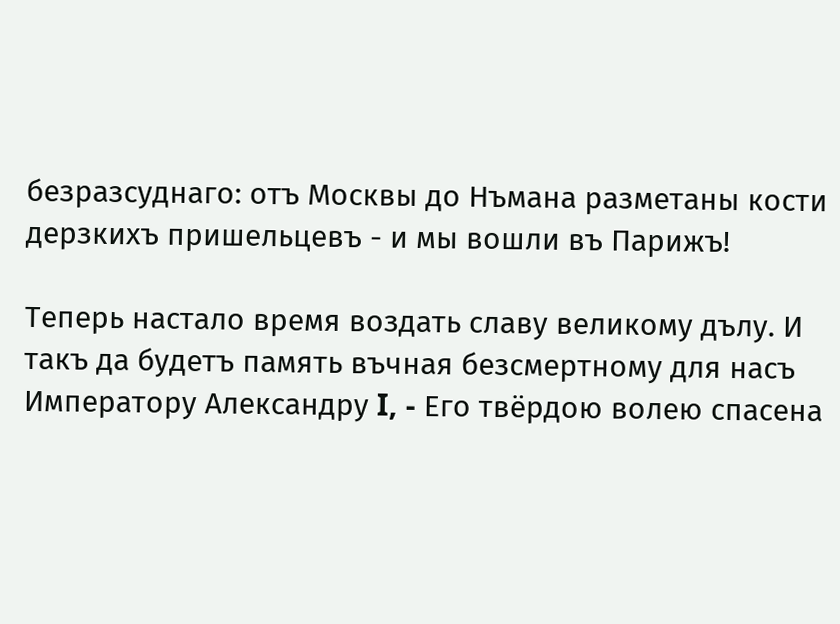безразсуднаго: отъ Москвы до Нъмана разметаны кости дерзкихъ пришельцевъ - и мы вошли въ Парижъ!

Теперь настало время воздать славу великому дълу. И такъ да будетъ память въчная безсмертному для насъ Императору Александру I, - Его твёрдою волею спасена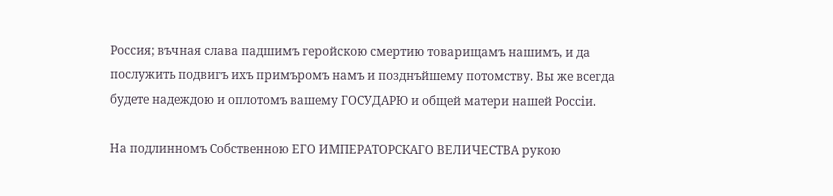Россия; въчная слава падшимъ геройскою смертию товарищамъ нашимъ, и да послужить подвигъ ихъ примъромъ намъ и позднъйшему потомству. Вы же всегда будете надеждою и оплотомъ вашему ГОСУДАРЮ и общей матери нашей Россiи.

На подлинномъ Собственною ЕГО ИМПЕРАТОРСКАГО ВЕЛИЧЕСТВА рукою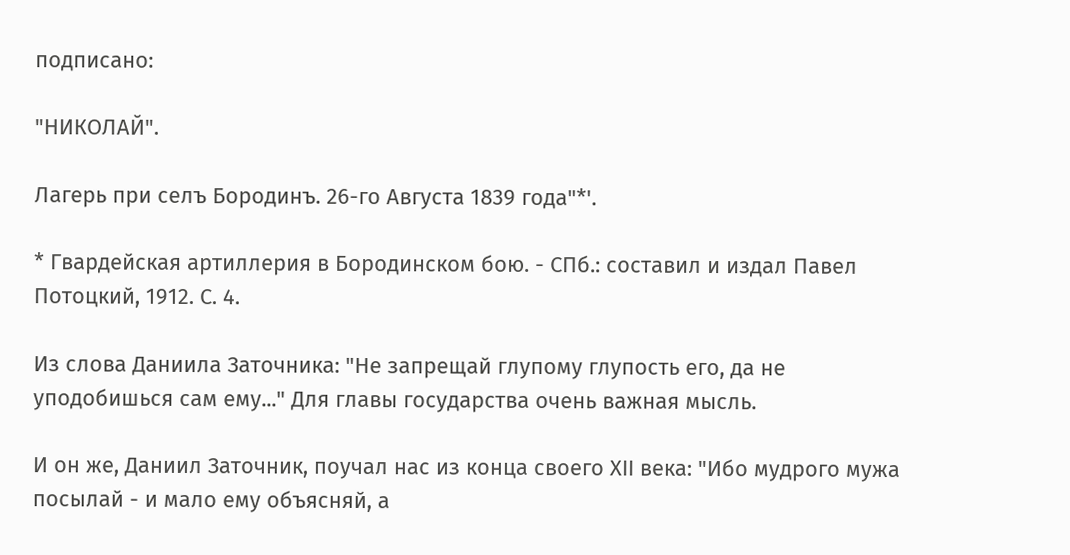подписано:

"НИКОЛАЙ".

Лагерь при селъ Бородинъ. 26-го Августа 1839 года"*'.

* Гвардейская артиллерия в Бородинском бою. - СПб.: составил и издал Павел Потоцкий, 1912. С. 4.

Из слова Даниила Заточника: "Не запрещай глупому глупость его, да не уподобишься сам ему..." Для главы государства очень важная мысль.

И он же, Даниил Заточник, поучал нас из конца своего ХII века: "Ибо мудрого мужа посылай - и мало ему объясняй, а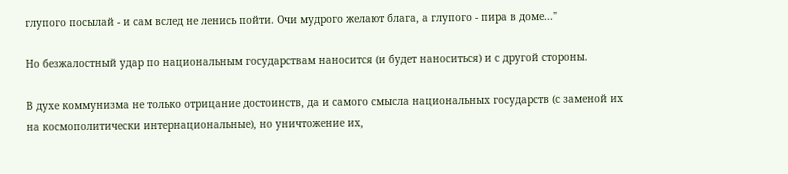глупого посылай - и сам вслед не ленись пойти. Очи мудрого желают блага, а глупого - пира в доме..."

Но безжалостный удар по национальным государствам наносится (и будет наноситься) и с другой стороны.

В духе коммунизма не только отрицание достоинств, да и самого смысла национальных государств (с заменой их на космополитически интернациональные), но уничтожение их,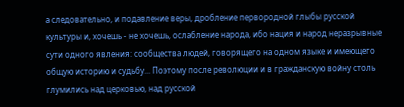а следовательно, и подавление веры, дробление первородной глыбы русской культуры и, хочешь - не хочешь, ослабление народа, ибо нация и народ неразрывные сути одного явления: сообщества людей, говорящего на одном языке и имеющего общую историю и судьбу... Поэтому после революции и в гражданскую войну столь глумились над церковью, над русской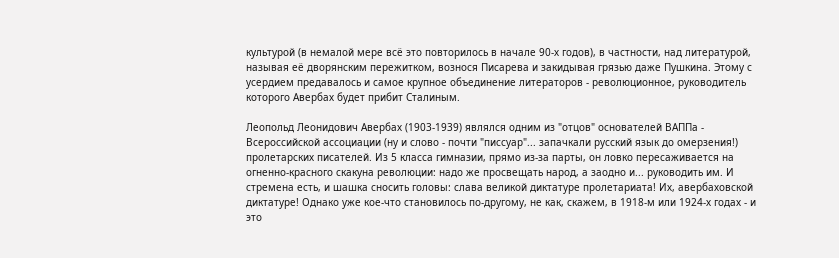культурой (в немалой мере всё это повторилось в начале 90-х годов), в частности, над литературой, называя её дворянским пережитком, вознося Писарева и закидывая грязью даже Пушкина. Этому с усердием предавалось и самое крупное объединение литераторов - революционное, руководитель которого Авербах будет прибит Сталиным.

Леопольд Леонидович Авербах (1903-1939) являлся одним из "отцов" основателей ВАППа - Всероссийской ассоциации (ну и слово - почти "писсуар"... запачкали русский язык до омерзения!) пролетарских писателей. Из 5 класса гимназии, прямо из-за парты, он ловко пересаживается на огненно-красного скакуна революции: надо же просвещать народ, а заодно и... руководить им. И стремена есть, и шашка сносить головы: слава великой диктатуре пролетариата! Их, авербаховской диктатуре! Однако уже кое-что становилось по-другому, не как, скажем, в 1918-м или 1924-х годах - и это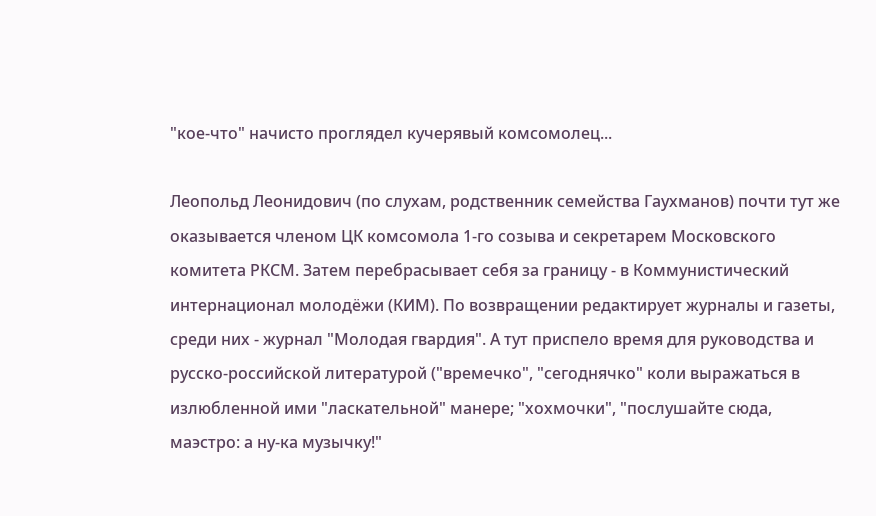"кое-что" начисто проглядел кучерявый комсомолец...

Леопольд Леонидович (по слухам, родственник семейства Гаухманов) почти тут же оказывается членом ЦК комсомола 1-го созыва и секретарем Московского комитета РКСМ. Затем перебрасывает себя за границу - в Коммунистический интернационал молодёжи (КИМ). По возвращении редактирует журналы и газеты, среди них - журнал "Молодая гвардия". А тут приспело время для руководства и русско-российской литературой ("времечко", "сегоднячко" коли выражаться в излюбленной ими "ласкательной" манере; "хохмочки", "послушайте сюда, маэстро: а ну-ка музычку!"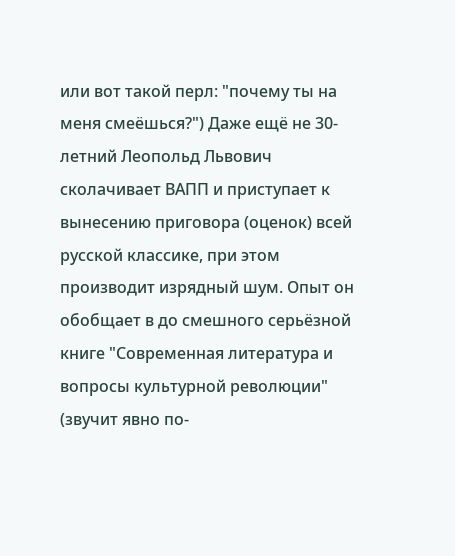или вот такой перл: "почему ты на меня смеёшься?") Даже ещё не 30-летний Леопольд Львович сколачивает ВАПП и приступает к вынесению приговора (оценок) всей русской классике, при этом производит изрядный шум. Опыт он обобщает в до смешного серьёзной книге "Современная литература и вопросы культурной революции" (звучит явно по-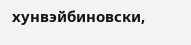хунвэйбиновски,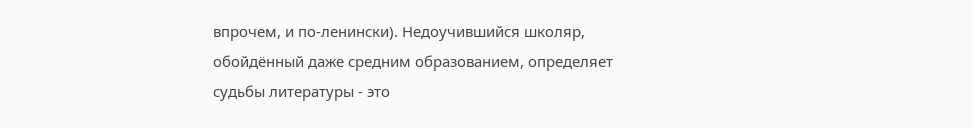впрочем, и по-ленински). Недоучившийся школяр, обойдённый даже средним образованием, определяет судьбы литературы - это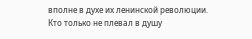вполне в духе их ленинской революции. Кто только не плевал в душу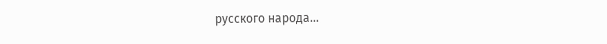русского народа...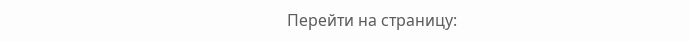Перейти на страницу: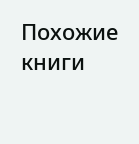Похожие книги